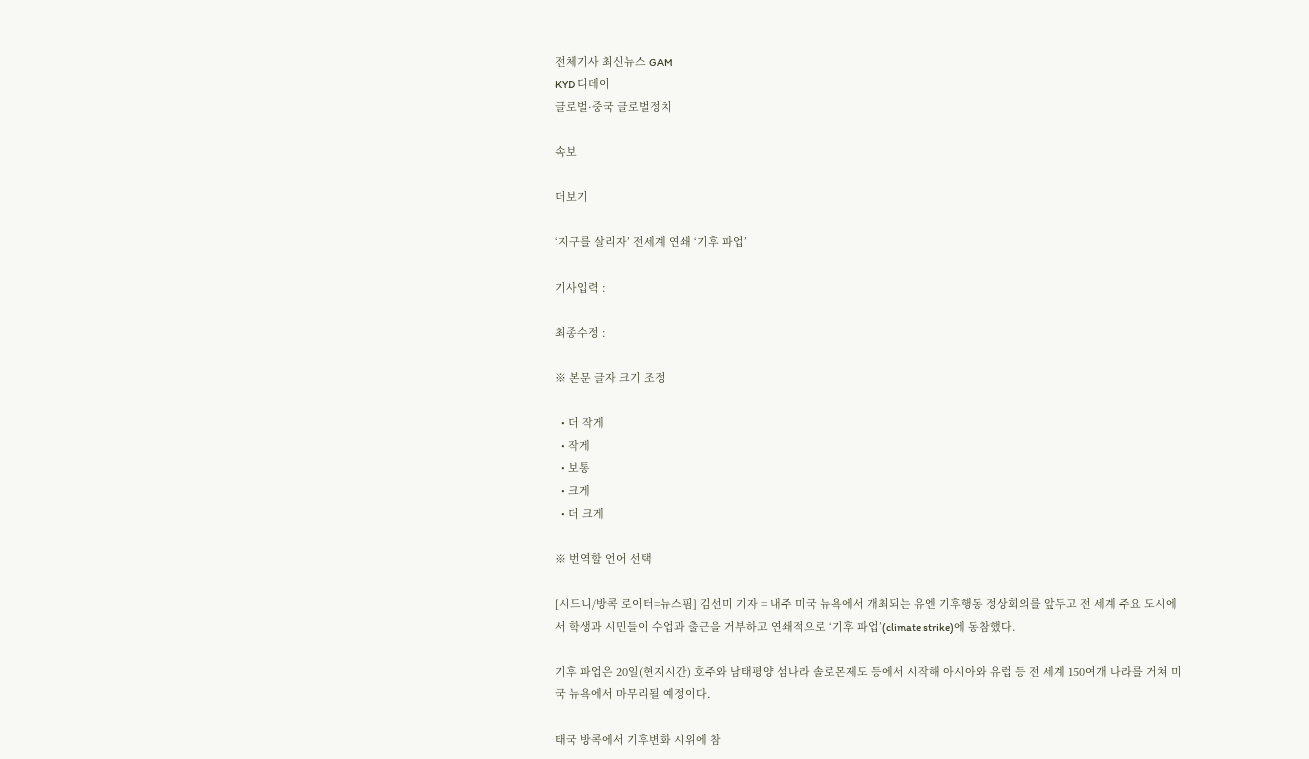전체기사 최신뉴스 GAM
KYD 디데이
글로벌·중국 글로벌정치

속보

더보기

‘지구를 살리자’ 전세계 연쇄 ‘기후 파업’

기사입력 :

최종수정 :

※ 본문 글자 크기 조정

  • 더 작게
  • 작게
  • 보통
  • 크게
  • 더 크게

※ 번역할 언어 선택

[시드니/방콕 로이터=뉴스핌] 김선미 기자 = 내주 미국 뉴욕에서 개최되는 유엔 기후행동 정상회의를 앞두고 전 세계 주요 도시에서 학생과 시민들이 수업과 출근을 거부하고 연쇄적으로 ‘기후 파업’(climate strike)에 동참했다.

기후 파업은 20일(현지시간) 호주와 남태평양 섬나라 솔로몬제도 등에서 시작해 아시아와 유럽 등 전 세계 150여개 나라를 거쳐 미국 뉴욕에서 마무리될 예정이다.

태국 방콕에서 기후변화 시위에 참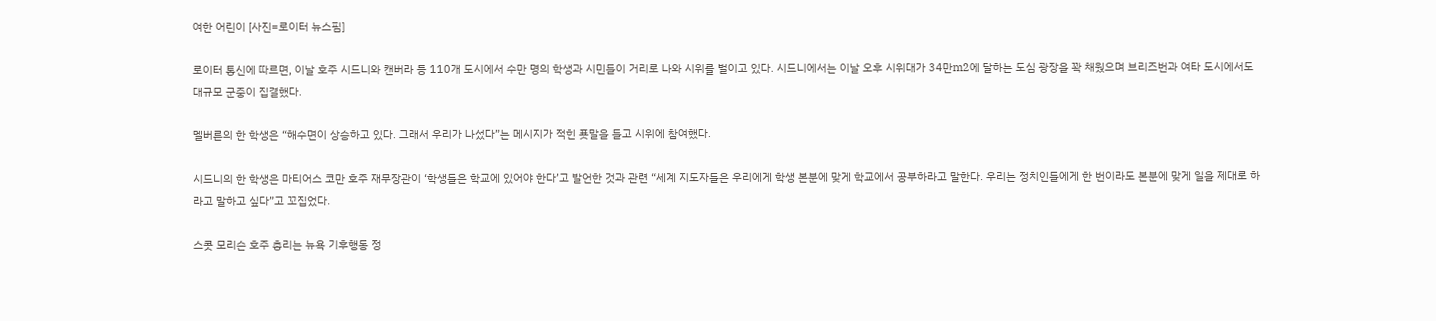여한 어린이 [사진=로이터 뉴스핌]

로이터 통신에 따르면, 이날 호주 시드니와 캔버라 등 110개 도시에서 수만 명의 학생과 시민들이 거리로 나와 시위를 벌이고 있다. 시드니에서는 이날 오후 시위대가 34만m2에 달하는 도심 광장을 꽉 채웠으며 브리즈번과 여타 도시에서도 대규모 군중이 집결했다.

멜버른의 한 학생은 “해수면이 상승하고 있다. 그래서 우리가 나섰다”는 메시지가 적힌 푯말을 들고 시위에 참여했다.

시드니의 한 학생은 마티어스 코만 호주 재무장관이 ‘학생들은 학교에 있어야 한다’고 발언한 것과 관련 “세계 지도자들은 우리에게 학생 본분에 맞게 학교에서 공부하라고 말한다. 우리는 정치인들에게 한 번이라도 본분에 맞게 일을 제대로 하라고 말하고 싶다”고 꼬집었다.

스콧 모리슨 호주 총리는 뉴욕 기후행동 정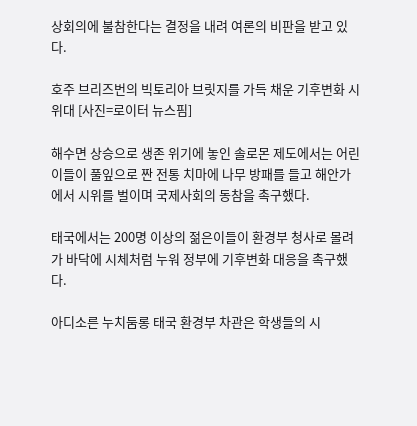상회의에 불참한다는 결정을 내려 여론의 비판을 받고 있다.

호주 브리즈번의 빅토리아 브릿지를 가득 채운 기후변화 시위대 [사진=로이터 뉴스핌]

해수면 상승으로 생존 위기에 놓인 솔로몬 제도에서는 어린이들이 풀잎으로 짠 전통 치마에 나무 방패를 들고 해안가에서 시위를 벌이며 국제사회의 동참을 촉구했다.

태국에서는 200명 이상의 젊은이들이 환경부 청사로 몰려가 바닥에 시체처럼 누워 정부에 기후변화 대응을 촉구했다.

아디소른 누치둠롱 태국 환경부 차관은 학생들의 시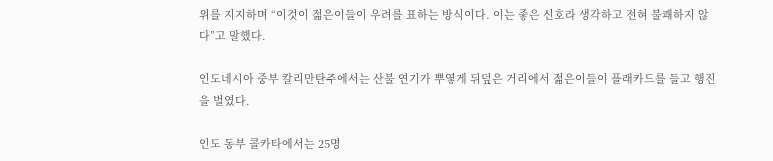위를 지지하며 “이것이 젊은이들이 우려를 표하는 방식이다. 이는 좋은 신호라 생각하고 전혀 불쾌하지 않다”고 말했다.

인도네시아 중부 칼리만탄주에서는 산불 연기가 뿌옇게 뒤덮은 거리에서 젊은이들이 플래카드를 들고 행진을 벌였다.

인도 동부 콜카타에서는 25명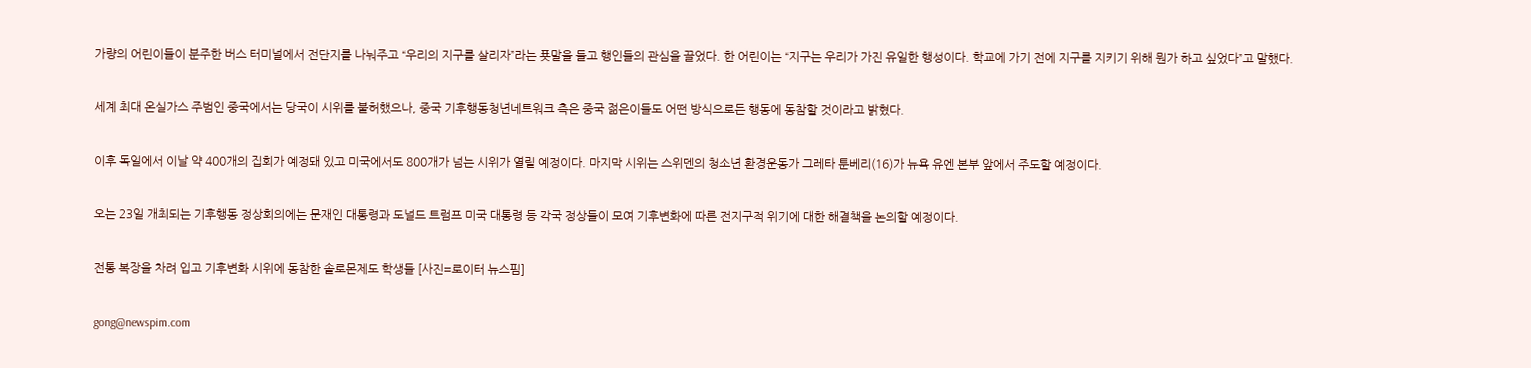가량의 어린이들이 분주한 버스 터미널에서 전단지를 나눠주고 “우리의 지구를 살리자”라는 푯말을 들고 행인들의 관심을 끌었다. 한 어린이는 “지구는 우리가 가진 유일한 행성이다. 학교에 가기 전에 지구를 지키기 위해 뭔가 하고 싶었다”고 말했다.

세계 최대 온실가스 주범인 중국에서는 당국이 시위를 불허했으나, 중국 기후행동청년네트워크 측은 중국 젊은이들도 어떤 방식으로든 행동에 동참할 것이라고 밝혔다.

이후 독일에서 이날 약 400개의 집회가 예정돼 있고 미국에서도 800개가 넘는 시위가 열릴 예정이다. 마지막 시위는 스위덴의 청소년 환경운동가 그레타 툰베리(16)가 뉴욕 유엔 본부 앞에서 주도할 예정이다.

오는 23일 개최되는 기후행동 정상회의에는 문재인 대통령과 도널드 트럼프 미국 대통령 등 각국 정상들이 모여 기후변화에 따른 전지구적 위기에 대한 해결책을 논의할 예정이다.

전통 복장을 차려 입고 기후변화 시위에 동참한 솔로몬제도 학생들 [사진=로이터 뉴스핌]

gong@newspim.com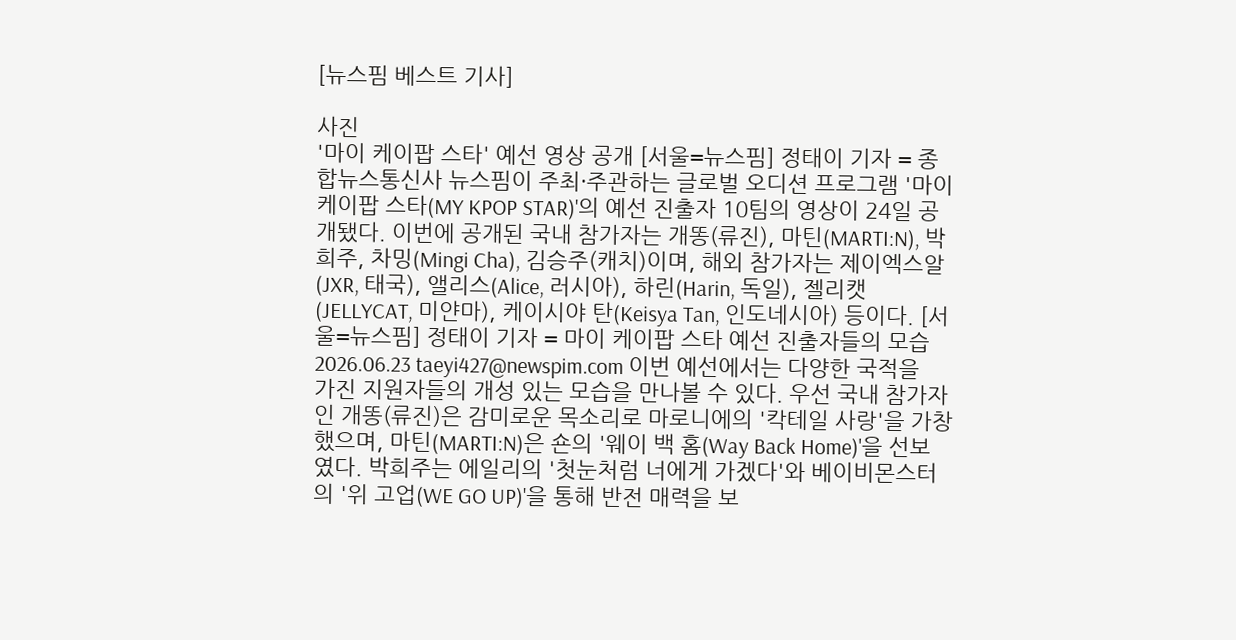[뉴스핌 베스트 기사]

사진
'마이 케이팝 스타' 예선 영상 공개 [서울=뉴스핌] 정태이 기자 = 종합뉴스통신사 뉴스핌이 주최·주관하는 글로벌 오디션 프로그램 '마이 케이팝 스타(MY KPOP STAR)'의 예선 진출자 10팀의 영상이 24일 공개됐다. 이번에 공개된 국내 참가자는 개똥(류진), 마틴(MARTI:N), 박희주, 차밍(Mingi Cha), 김승주(캐치)이며, 해외 참가자는 제이엑스알(JXR, 태국), 앨리스(Alice, 러시아), 하린(Harin, 독일), 젤리캣(JELLYCAT, 미얀마), 케이시야 탄(Keisya Tan, 인도네시아) 등이다. [서울=뉴스핌] 정태이 기자 = 마이 케이팝 스타 예선 진출자들의 모습 2026.06.23 taeyi427@newspim.com 이번 예선에서는 다양한 국적을 가진 지원자들의 개성 있는 모습을 만나볼 수 있다. 우선 국내 참가자인 개똥(류진)은 감미로운 목소리로 마로니에의 '칵테일 사랑'을 가창했으며, 마틴(MARTI:N)은 숀의 '웨이 백 홈(Way Back Home)'을 선보였다. 박희주는 에일리의 '첫눈처럼 너에게 가겠다'와 베이비몬스터의 '위 고업(WE GO UP)'을 통해 반전 매력을 보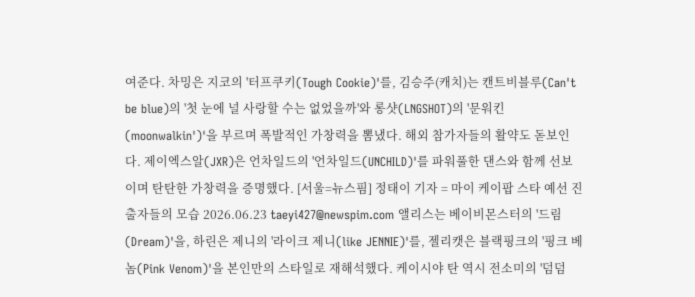여준다. 차밍은 지코의 '터프쿠키(Tough Cookie)'를, 김승주(캐치)는 캔트비블루(Can't be blue)의 '첫 눈에 널 사랑할 수는 없었을까'와 롱샷(LNGSHOT)의 '문워킨(moonwalkin')'을 부르며 폭발적인 가창력을 뽐냈다. 해외 참가자들의 활약도 돋보인다. 제이엑스알(JXR)은 언차일드의 '언차일드(UNCHILD)'를 파워풀한 댄스와 함께 선보이며 탄탄한 가창력을 증명했다. [서울=뉴스핌] 정태이 기자 = 마이 케이팝 스타 예선 진출자들의 모습 2026.06.23 taeyi427@newspim.com 앨리스는 베이비몬스터의 '드림(Dream)'을, 하린은 제니의 '라이크 제니(like JENNIE)'를, 젤리캣은 블랙핑크의 '핑크 베놈(Pink Venom)'을 본인만의 스타일로 재해석했다. 케이시야 탄 역시 전소미의 '덤덤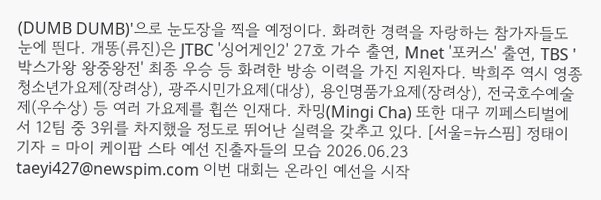(DUMB DUMB)'으로 눈도장을 찍을 예정이다. 화려한 경력을 자랑하는 참가자들도 눈에 띈다. 개똥(류진)은 JTBC '싱어게인2' 27호 가수 출연, Mnet '포커스' 출연, TBS '박스가왕 왕중왕전' 최종 우승 등 화려한 방송 이력을 가진 지원자다. 박희주 역시 영종청소년가요제(장려상), 광주시민가요제(대상), 용인명품가요제(장려상), 전국호수예술제(우수상) 등 여러 가요제를 휩쓴 인재다. 차밍(Mingi Cha) 또한 대구 끼페스티벌에서 12팀 중 3위를 차지했을 정도로 뛰어난 실력을 갖추고 있다. [서울=뉴스핌] 정태이 기자 = 마이 케이팝 스타 예선 진출자들의 모습 2026.06.23 taeyi427@newspim.com 이번 대회는 온라인 예선을 시작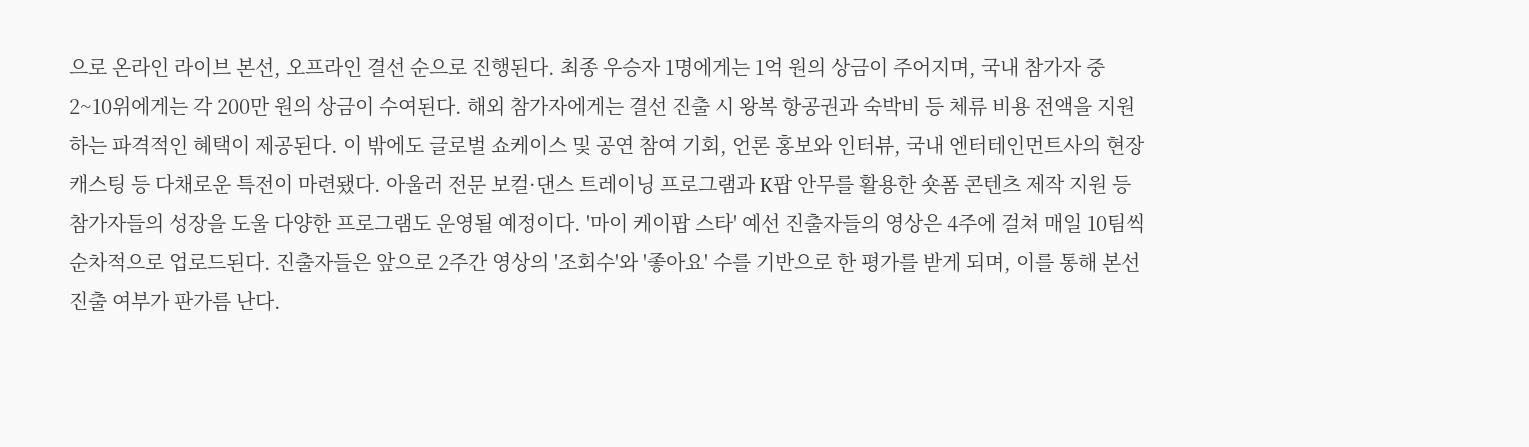으로 온라인 라이브 본선, 오프라인 결선 순으로 진행된다. 최종 우승자 1명에게는 1억 원의 상금이 주어지며, 국내 참가자 중 2~10위에게는 각 200만 원의 상금이 수여된다. 해외 참가자에게는 결선 진출 시 왕복 항공권과 숙박비 등 체류 비용 전액을 지원하는 파격적인 혜택이 제공된다. 이 밖에도 글로벌 쇼케이스 및 공연 참여 기회, 언론 홍보와 인터뷰, 국내 엔터테인먼트사의 현장 캐스팅 등 다채로운 특전이 마련됐다. 아울러 전문 보컬·댄스 트레이닝 프로그램과 K팝 안무를 활용한 숏폼 콘텐츠 제작 지원 등 참가자들의 성장을 도울 다양한 프로그램도 운영될 예정이다. '마이 케이팝 스타' 예선 진출자들의 영상은 4주에 걸쳐 매일 10팀씩 순차적으로 업로드된다. 진출자들은 앞으로 2주간 영상의 '조회수'와 '좋아요' 수를 기반으로 한 평가를 받게 되며, 이를 통해 본선 진출 여부가 판가름 난다.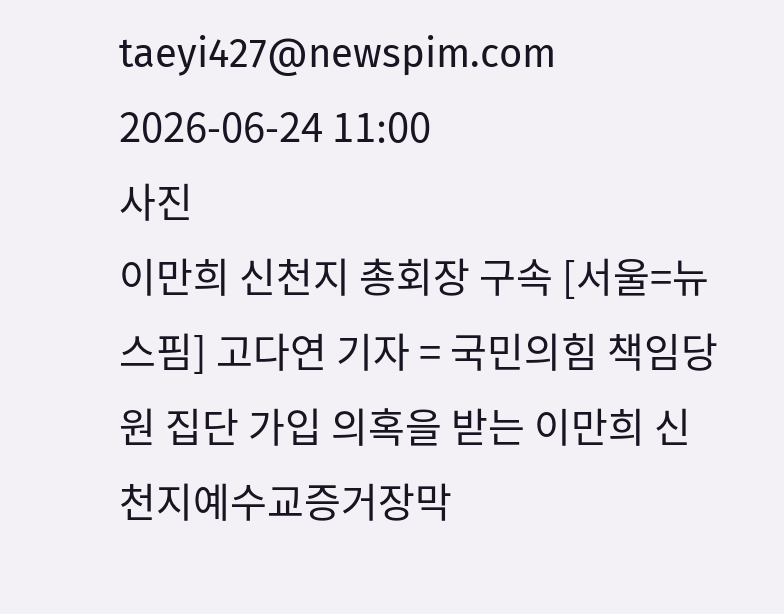taeyi427@newspim.com 2026-06-24 11:00
사진
이만희 신천지 총회장 구속 [서울=뉴스핌] 고다연 기자 = 국민의힘 책임당원 집단 가입 의혹을 받는 이만희 신천지예수교증거장막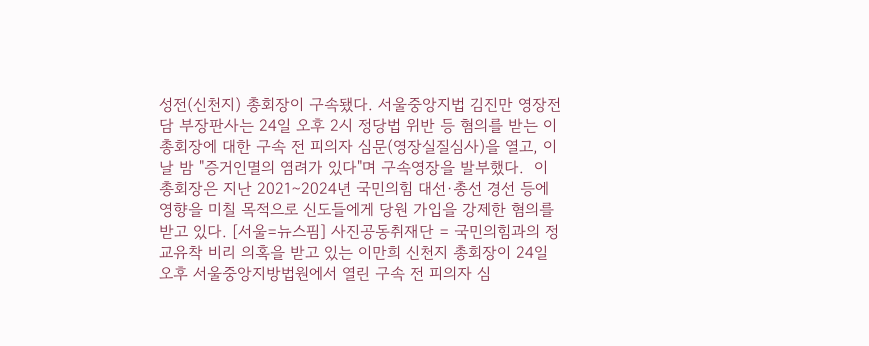성전(신천지) 총회장이 구속됐다. 서울중앙지법 김진만 영장전담 부장판사는 24일 오후 2시 정당법 위반 등 혐의를 받는 이 총회장에 대한 구속 전 피의자 심문(영장실질심사)을 열고, 이날 밤 "증거인멸의 염려가 있다"며 구속영장을 발부했다.  이 총회장은 지난 2021∼2024년 국민의힘 대선·총선 경선 등에 영향을 미칠 목적으로 신도들에게 당원 가입을 강제한 혐의를 받고 있다. [서울=뉴스핌] 사진공동취재단 = 국민의힘과의 정교유착 비리 의혹을 받고 있는 이만희 신천지 총회장이 24일 오후 서울중앙지방법원에서 열린 구속 전 피의자 심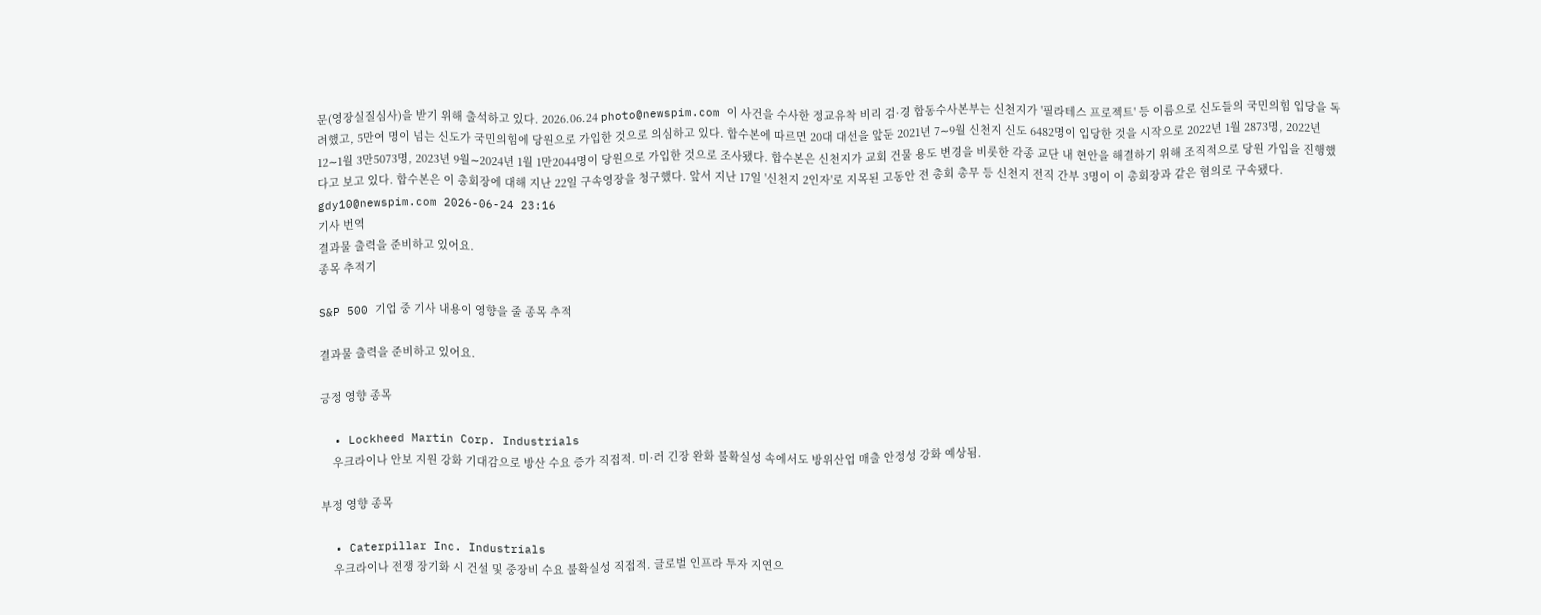문(영장실질심사)을 받기 위해 출석하고 있다. 2026.06.24 photo@newspim.com 이 사건을 수사한 정교유착 비리 검·경 합동수사본부는 신천지가 '필라테스 프로젝트' 등 이름으로 신도들의 국민의힘 입당을 독려했고, 5만여 명이 넘는 신도가 국민의힘에 당원으로 가입한 것으로 의심하고 있다. 합수본에 따르면 20대 대선을 앞둔 2021년 7∼9월 신천지 신도 6482명이 입당한 것을 시작으로 2022년 1월 2873명, 2022년 12∼1월 3만5073명, 2023년 9월∼2024년 1월 1만2044명이 당원으로 가입한 것으로 조사됐다. 합수본은 신천지가 교회 건물 용도 변경을 비롯한 각종 교단 내 현안을 해결하기 위해 조직적으로 당원 가입을 진행했다고 보고 있다. 합수본은 이 총회장에 대해 지난 22일 구속영장을 청구했다. 앞서 지난 17일 '신천지 2인자'로 지목된 고동안 전 총회 총무 등 신천지 전직 간부 3명이 이 총회장과 같은 혐의로 구속됐다. gdy10@newspim.com 2026-06-24 23:16
기사 번역
결과물 출력을 준비하고 있어요.
종목 추적기

S&P 500 기업 중 기사 내용이 영향을 줄 종목 추적

결과물 출력을 준비하고 있어요.

긍정 영향 종목

  • Lockheed Martin Corp. Industrials
    우크라이나 안보 지원 강화 기대감으로 방산 수요 증가 직접적. 미·러 긴장 완화 불확실성 속에서도 방위산업 매출 안정성 강화 예상됨.

부정 영향 종목

  • Caterpillar Inc. Industrials
    우크라이나 전쟁 장기화 시 건설 및 중장비 수요 불확실성 직접적. 글로벌 인프라 투자 지연으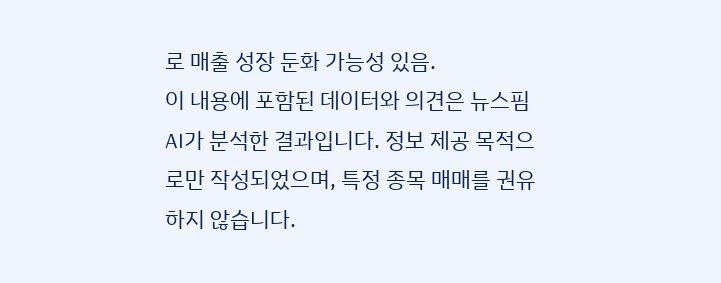로 매출 성장 둔화 가능성 있음.
이 내용에 포함된 데이터와 의견은 뉴스핌 AI가 분석한 결과입니다. 정보 제공 목적으로만 작성되었으며, 특정 종목 매매를 권유하지 않습니다.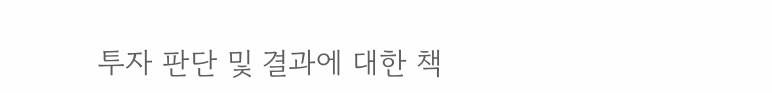투자 판단 및 결과에 대한 책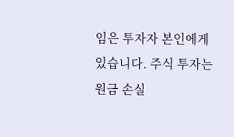임은 투자자 본인에게 있습니다. 주식 투자는 원금 손실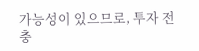가능성이 있으므로, 투자 전 충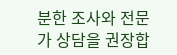분한 조사와 전문가 상담을 권장합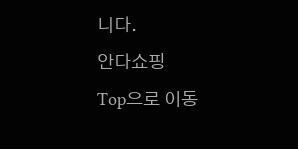니다.
안다쇼핑
Top으로 이동